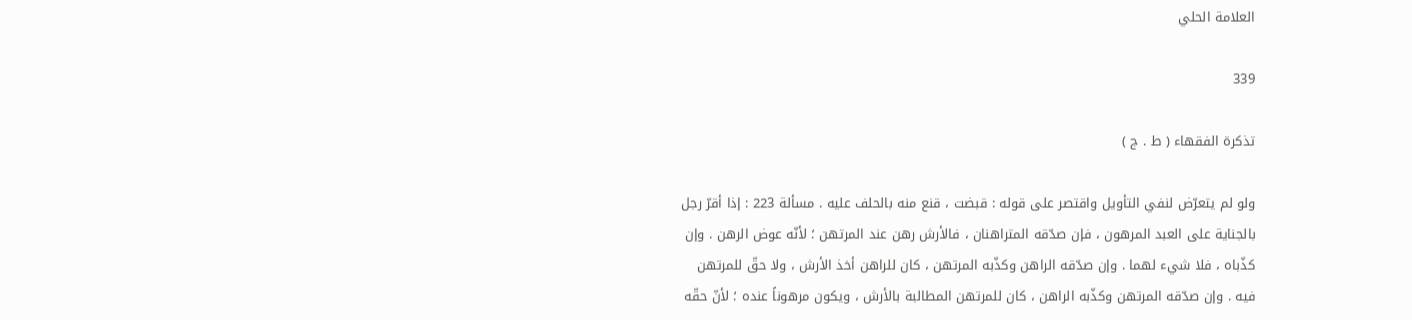العلامة الحلي

339

تذكرة الفقهاء ( ط . ج )

ولو لم يتعرّض لنفي التأويل واقتصر على قوله : قبضت ، قنع منه بالحلف عليه . مسألة 223 : إذا أقرّ رجل بالجناية على العبد المرهون ، فإن صدّقه المتراهنان ، فالأرش رهن عند المرتهن ؛ لأنّه عوض الرهن . وإن كذّباه ، فلا شيء لهما . وإن صدّقه الراهن وكذّبه المرتهن ، كان للراهن أخذ الأرش ، ولا حقّ للمرتهن فيه . وإن صدّقه المرتهن وكذّبه الراهن ، كان للمرتهن المطالبة بالأرش ، ويكون مرهوناً عنده ؛ لأنّ حقّه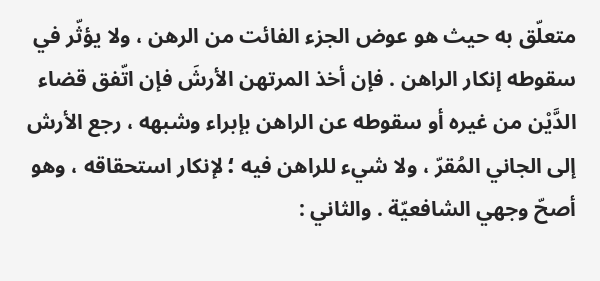متعلّق به حيث هو عوض الجزء الفائت من الرهن ، ولا يؤثّر في سقوطه إنكار الراهن . فإن أخذ المرتهن الأرشَ فإن اتّفق قضاء الدَّيْن من غيره أو سقوطه عن الراهن بإبراء وشبهه ، رجع الأرش إلى الجاني المُقرّ ، ولا شيء للراهن فيه ؛ لإنكار استحقاقه ، وهو أصحّ وجهي الشافعيّة . والثاني :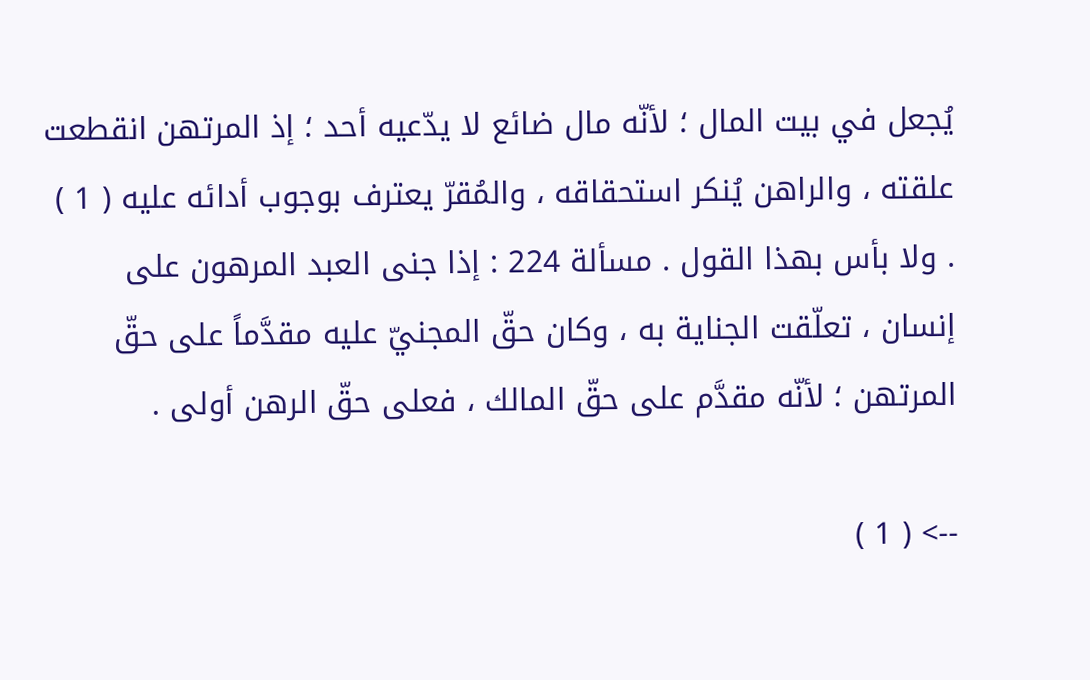يُجعل في بيت المال ؛ لأنّه مال ضائع لا يدّعيه أحد ؛ إذ المرتهن انقطعت علقته ، والراهن يُنكر استحقاقه ، والمُقرّ يعترف بوجوب أدائه عليه ( 1 ) . ولا بأس بهذا القول . مسألة 224 : إذا جنى العبد المرهون على إنسان ، تعلّقت الجناية به ، وكان حقّ المجنيّ عليه مقدَّماً على حقّ المرتهن ؛ لأنّه مقدَّم على حقّ المالك ، فعلى حقّ الرهن أولى .

--> ( 1 )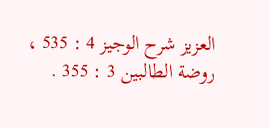العزيز شرح الوجيز 4 : 535 ، روضة الطالبين 3 : 355 .